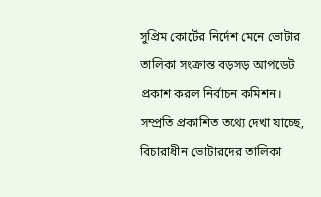সুপ্রিম কোর্টের নির্দেশ মেনে ভোটার তালিকা সংক্রান্ত বড়সড় আপডেট প্রকাশ করল নির্বাচন কমিশন। সম্প্রতি প্রকাশিত তথ্যে দেখা যাচ্ছে, বিচারাধীন ভোটারদের তালিকা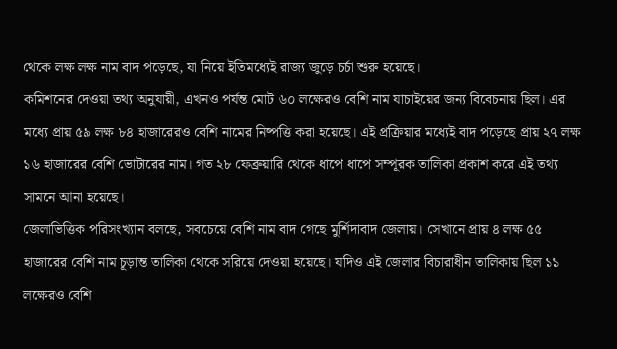থেকে লক্ষ লক্ষ নাম বাদ পড়েছে, যা নিয়ে ইতিমধ্যেই রাজ্য জুড়ে চর্চা শুরু হয়েছে।
কমিশনের দেওয়া তথ্য অনুযায়ী, এখনও পর্যন্ত মোট ৬০ লক্ষেরও বেশি নাম যাচাইয়ের জন্য বিবেচনায় ছিল। এর মধ্যে প্রায় ৫৯ লক্ষ ৮৪ হাজারেরও বেশি নামের নিষ্পত্তি করা হয়েছে। এই প্রক্রিয়ার মধ্যেই বাদ পড়েছে প্রায় ২৭ লক্ষ ১৬ হাজারের বেশি ভোটারের নাম। গত ২৮ ফেব্রুয়ারি থেকে ধাপে ধাপে সম্পূরক তালিকা প্রকাশ করে এই তথ্য সামনে আনা হয়েছে।
জেলাভিত্তিক পরিসংখ্যান বলছে, সবচেয়ে বেশি নাম বাদ গেছে মুর্শিদাবাদ জেলায়। সেখানে প্রায় ৪ লক্ষ ৫৫ হাজারের বেশি নাম চূড়ান্ত তালিকা থেকে সরিয়ে দেওয়া হয়েছে। যদিও এই জেলার বিচারাধীন তালিকায় ছিল ১১ লক্ষেরও বেশি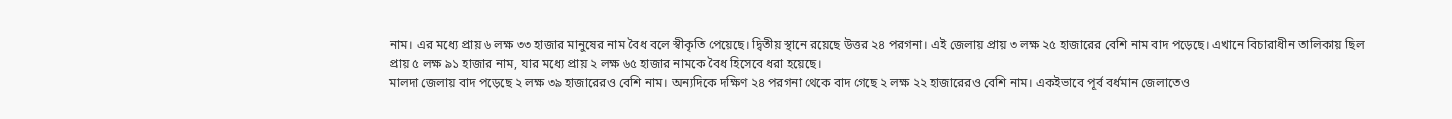নাম। এর মধ্যে প্রায় ৬ লক্ষ ৩৩ হাজার মানুষের নাম বৈধ বলে স্বীকৃতি পেয়েছে। দ্বিতীয় স্থানে রয়েছে উত্তর ২৪ পরগনা। এই জেলায় প্রায় ৩ লক্ষ ২৫ হাজারের বেশি নাম বাদ পড়েছে। এখানে বিচারাধীন তালিকায় ছিল প্রায় ৫ লক্ষ ৯১ হাজার নাম, যার মধ্যে প্রায় ২ লক্ষ ৬৫ হাজার নামকে বৈধ হিসেবে ধরা হয়েছে।
মালদা জেলায় বাদ পড়েছে ২ লক্ষ ৩৯ হাজারেরও বেশি নাম। অন্যদিকে দক্ষিণ ২৪ পরগনা থেকে বাদ গেছে ২ লক্ষ ২২ হাজারেরও বেশি নাম। একইভাবে পূর্ব বর্ধমান জেলাতেও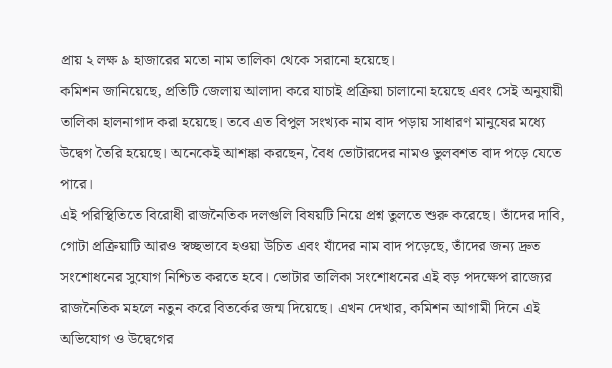প্রায় ২ লক্ষ ৯ হাজারের মতো নাম তালিকা থেকে সরানো হয়েছে।
কমিশন জানিয়েছে, প্রতিটি জেলায় আলাদা করে যাচাই প্রক্রিয়া চালানো হয়েছে এবং সেই অনুযায়ী তালিকা হালনাগাদ করা হয়েছে। তবে এত বিপুল সংখ্যক নাম বাদ পড়ায় সাধারণ মানুষের মধ্যে উদ্বেগ তৈরি হয়েছে। অনেকেই আশঙ্কা করছেন, বৈধ ভোটারদের নামও ভুলবশত বাদ পড়ে যেতে পারে।
এই পরিস্থিতিতে বিরোধী রাজনৈতিক দলগুলি বিষয়টি নিয়ে প্রশ্ন তুলতে শুরু করেছে। তাঁদের দাবি, গোটা প্রক্রিয়াটি আরও স্বচ্ছভাবে হওয়া উচিত এবং যাঁদের নাম বাদ পড়েছে, তাঁদের জন্য দ্রুত সংশোধনের সুযোগ নিশ্চিত করতে হবে। ভোটার তালিকা সংশোধনের এই বড় পদক্ষেপ রাজ্যের রাজনৈতিক মহলে নতুন করে বিতর্কের জন্ম দিয়েছে। এখন দেখার, কমিশন আগামী দিনে এই অভিযোগ ও উদ্বেগের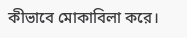কীভাবে মোকাবিলা করে।